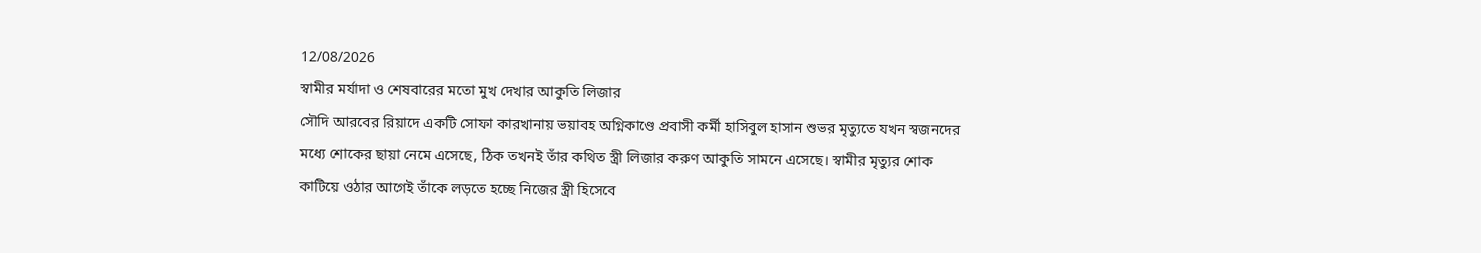12/08/2026
স্বামীর মর্যাদা ও শেষবারের মতো মুখ দেখার আকুতি লিজার
সৌদি আরবের রিয়াদে একটি সোফা কারখানায় ভয়াবহ অগ্নিকাণ্ডে প্রবাসী কর্মী হাসিবুল হাসান শুভর মৃত্যুতে যখন স্বজনদের মধ্যে শোকের ছায়া নেমে এসেছে, ঠিক তখনই তাঁর কথিত স্ত্রী লিজার করুণ আকুতি সামনে এসেছে। স্বামীর মৃত্যুর শোক কাটিয়ে ওঠার আগেই তাঁকে লড়তে হচ্ছে নিজের স্ত্রী হিসেবে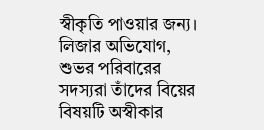স্বীকৃতি পাওয়ার জন্য।
লিজার অভিযোগ, শুভর পরিবারের সদস্যরা তাঁদের বিয়ের বিষয়টি অস্বীকার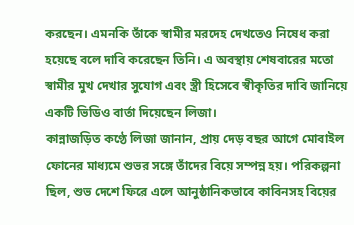করছেন। এমনকি তাঁকে স্বামীর মরদেহ দেখতেও নিষেধ করা হয়েছে বলে দাবি করেছেন তিনি। এ অবস্থায় শেষবারের মতো স্বামীর মুখ দেখার সুযোগ এবং স্ত্রী হিসেবে স্বীকৃতির দাবি জানিয়ে একটি ভিডিও বার্তা দিয়েছেন লিজা।
কান্নাজড়িত কণ্ঠে লিজা জানান, প্রায় দেড় বছর আগে মোবাইল ফোনের মাধ্যমে শুভর সঙ্গে তাঁদের বিয়ে সম্পন্ন হয়। পরিকল্পনা ছিল, শুভ দেশে ফিরে এলে আনুষ্ঠানিকভাবে কাবিনসহ বিয়ের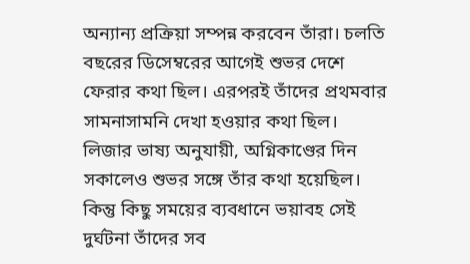অন্যান্য প্রক্রিয়া সম্পন্ন করবেন তাঁরা। চলতি বছরের ডিসেম্বরের আগেই শুভর দেশে ফেরার কথা ছিল। এরপরই তাঁদের প্রথমবার সামনাসামনি দেখা হওয়ার কথা ছিল।
লিজার ভাষ্য অনুযায়ী, অগ্নিকাণ্ডের দিন সকালেও শুভর সঙ্গে তাঁর কথা হয়েছিল। কিন্তু কিছু সময়ের ব্যবধানে ভয়াবহ সেই দুর্ঘটনা তাঁদের সব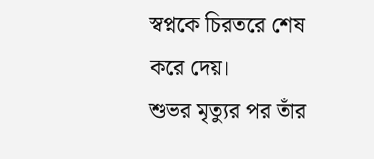স্বপ্নকে চিরতরে শেষ করে দেয়।
শুভর মৃত্যুর পর তাঁর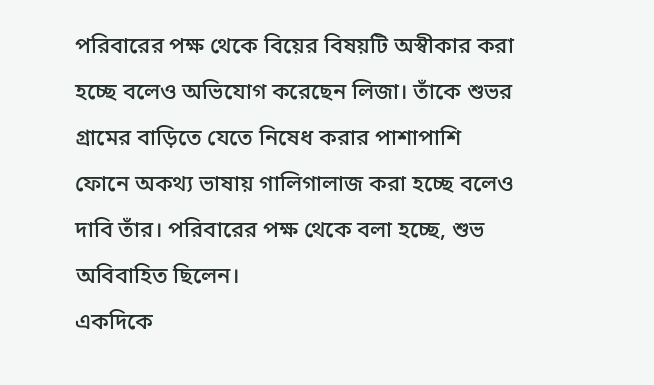পরিবারের পক্ষ থেকে বিয়ের বিষয়টি অস্বীকার করা হচ্ছে বলেও অভিযোগ করেছেন লিজা। তাঁকে শুভর গ্রামের বাড়িতে যেতে নিষেধ করার পাশাপাশি ফোনে অকথ্য ভাষায় গালিগালাজ করা হচ্ছে বলেও দাবি তাঁর। পরিবারের পক্ষ থেকে বলা হচ্ছে, শুভ অবিবাহিত ছিলেন।
একদিকে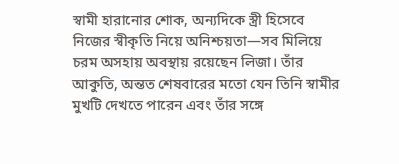স্বামী হারানোর শোক, অন্যদিকে স্ত্রী হিসেবে নিজের স্বীকৃতি নিয়ে অনিশ্চয়তা—সব মিলিয়ে চরম অসহায় অবস্থায় রয়েছেন লিজা। তাঁর আকুতি, অন্তত শেষবারের মতো যেন তিনি স্বামীর মুখটি দেখতে পারেন এবং তাঁর সঙ্গে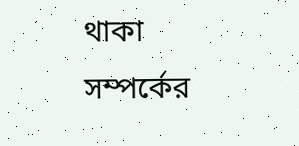থাকা সম্পর্কের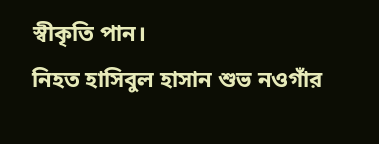স্বীকৃতি পান।
নিহত হাসিবুল হাসান শুভ নওগাঁর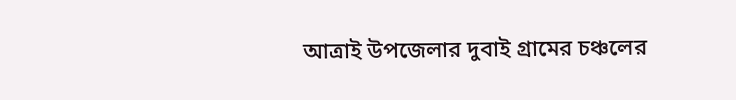আত্রাই উপজেলার দুবাই গ্রামের চঞ্চলের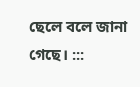ছেলে বলে জানা গেছে। :::